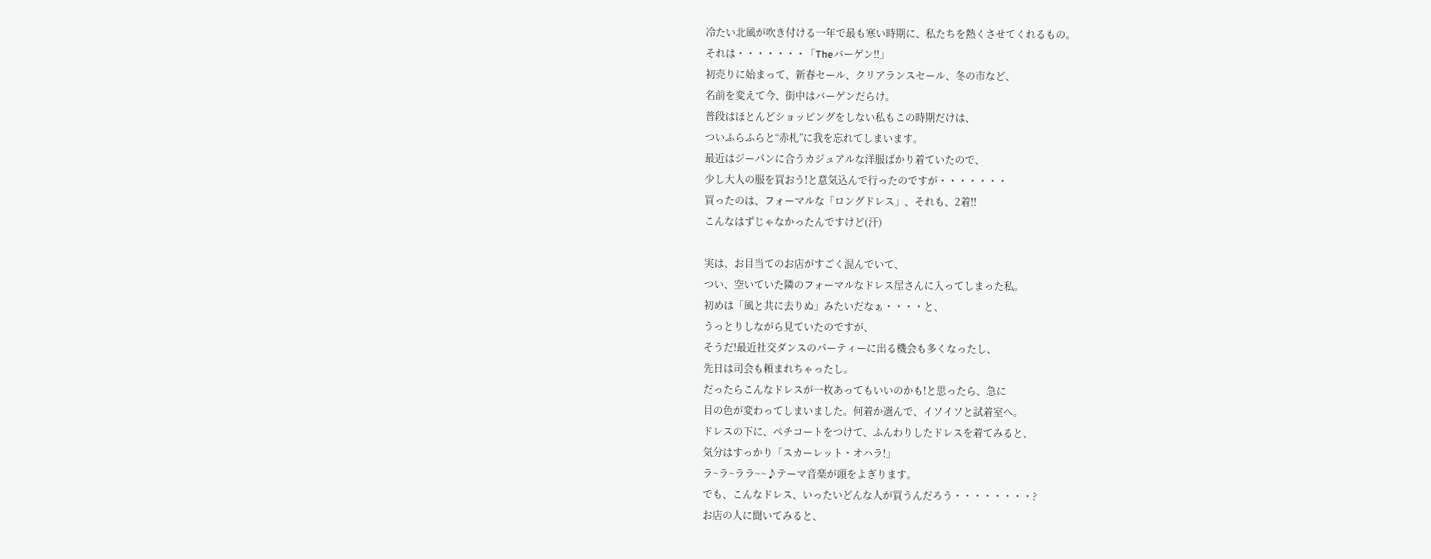冷たい北風が吹き付ける一年で最も寒い時期に、私たちを熱くさせてくれるもの。
それは・・・・・・・「Theバーゲン!!」
初売りに始まって、新春セール、クリアランスセール、冬の市など、
名前を変えて今、街中はバーゲンだらけ。
普段はほとんどショッピングをしない私もこの時期だけは、
ついふらふらと“赤札”に我を忘れてしまいます。
最近はジーパンに合うカジュアルな洋服ばかり着ていたので、
少し大人の服を買おう!と意気込んで行ったのですが・・・・・・・
買ったのは、フォーマルな「ロングドレス」、それも、2着!!
こんなはずじゃなかったんですけど(汗)

実は、お目当てのお店がすごく混んでいて、
つい、空いていた隣のフォーマルなドレス屋さんに入ってしまった私。
初めは「風と共に去りぬ」みたいだなぁ・・・・と、
うっとりしながら見ていたのですが、
そうだ!最近社交ダンスのパーティーに出る機会も多くなったし、
先日は司会も頼まれちゃったし。
だったらこんなドレスが一枚あってもいいのかも!と思ったら、急に
目の色が変わってしまいました。何着か選んで、イソイソと試着室へ。
ドレスの下に、ペチコートをつけて、ふんわりしたドレスを着てみると、
気分はすっかり「スカーレット・オハラ!」
ラ~ラ~ララ~~♪テーマ音楽が頭をよぎります。
でも、こんなドレス、いったいどんな人が買うんだろう・・・・・・・・?
お店の人に聞いてみると、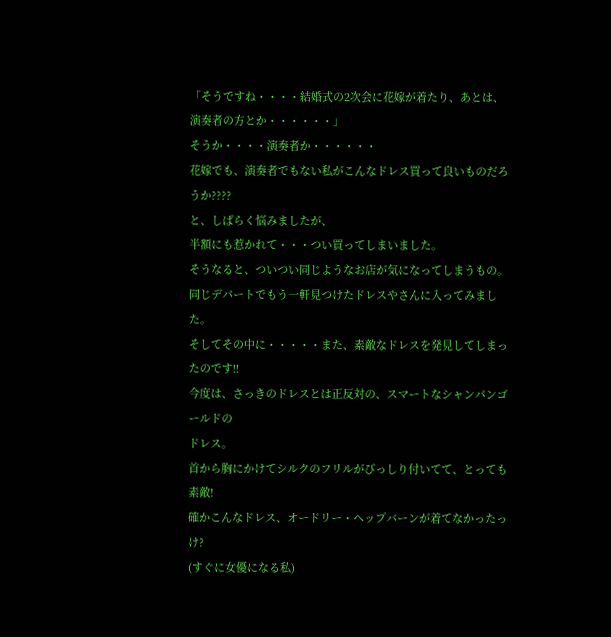「そうですね・・・・結婚式の2次会に花嫁が着たり、あとは、演奏者の方とか・・・・・・」
そうか・・・・演奏者か・・・・・・
花嫁でも、演奏者でもない私がこんなドレス買って良いものだろうか????
と、しばらく悩みましたが、
半額にも惹かれて・・・つい買ってしまいました。
そうなると、ついつい同じようなお店が気になってしまうもの。
同じデパートでもう一軒見つけたドレスやさんに入ってみました。
そしてその中に・・・・・また、素敵なドレスを発見してしまったのです!!
今度は、さっきのドレスとは正反対の、スマートなシャンパンゴールドの
ドレス。
首から胸にかけてシルクのフリルがびっしり付いてて、とっても素敵!
確かこんなドレス、オードリー・ヘップバーンが着てなかったっけ?
(すぐに女優になる私)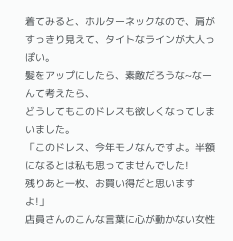着てみると、ホルターネックなので、肩がすっきり見えて、タイトなラインが大人っぽい。
髪をアップにしたら、素敵だろうな~なーんて考えたら、
どうしてもこのドレスも欲しくなってしまいました。
「このドレス、今年モノなんですよ。半額になるとは私も思ってませんでした!
残りあと一枚、お買い得だと思いますよ!」
店員さんのこんな言葉に心が動かない女性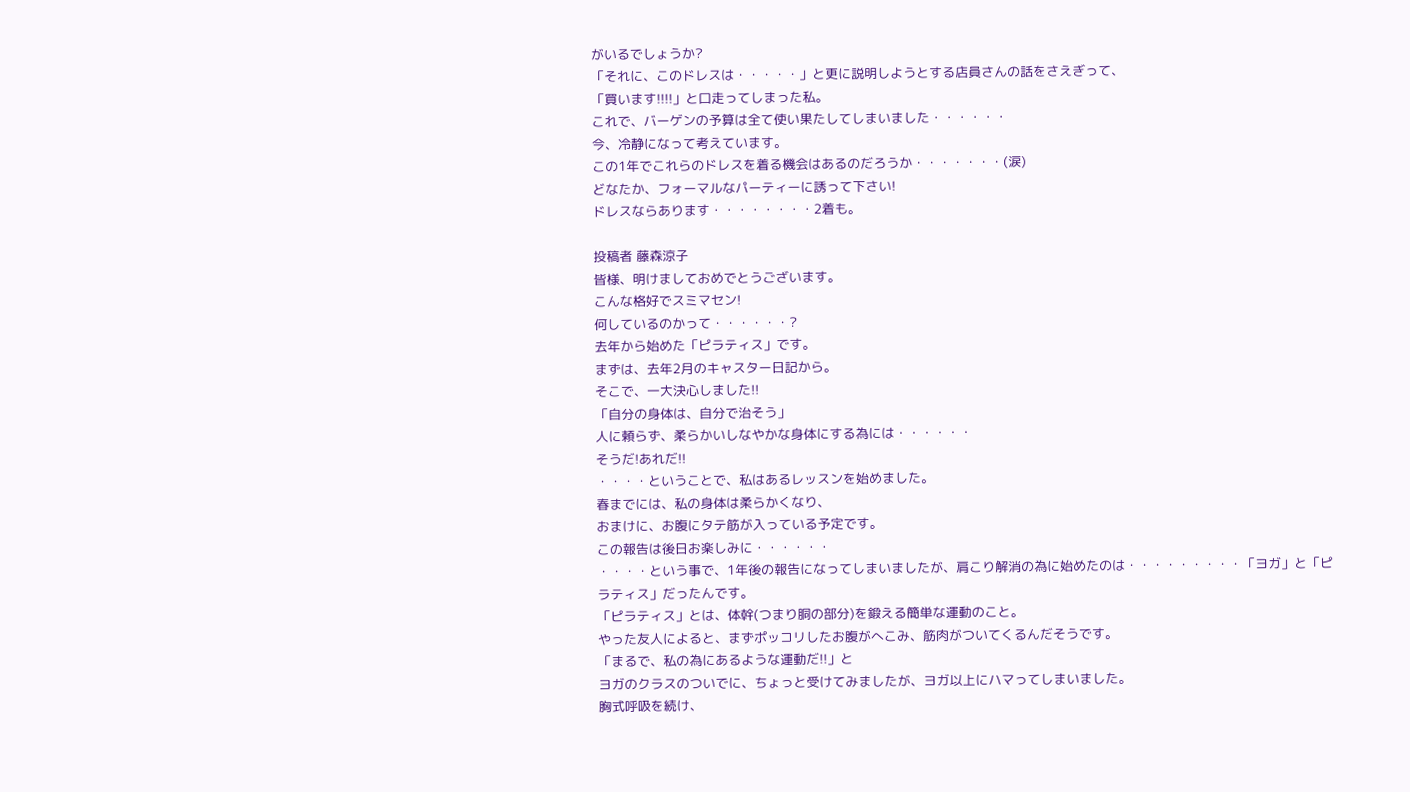がいるでしょうか?
「それに、このドレスは・・・・・」と更に説明しようとする店員さんの話をさえぎって、
「買います!!!!」と口走ってしまった私。
これで、バーゲンの予算は全て使い果たしてしまいました・・・・・・
今、冷静になって考えています。
この1年でこれらのドレスを着る機会はあるのだろうか・・・・・・・(涙)
どなたか、フォーマルなパーティーに誘って下さい!
ドレスならあります・・・・・・・・2着も。

投稿者 藤森涼子
皆様、明けましておめでとうございます。
こんな格好でスミマセン!
何しているのかって・・・・・・?
去年から始めた「ピラティス」です。
まずは、去年2月のキャスター日記から。
そこで、一大決心しました!!
「自分の身体は、自分で治そう」
人に頼らず、柔らかいしなやかな身体にする為には・・・・・・
そうだ!あれだ!!
・・・・ということで、私はあるレッスンを始めました。
春までには、私の身体は柔らかくなり、
おまけに、お腹にタテ筋が入っている予定です。
この報告は後日お楽しみに・・・・・・
・・・・という事で、1年後の報告になってしまいましたが、肩こり解消の為に始めたのは・・・・・・・・・「ヨガ」と「ピラティス」だったんです。
「ピラティス」とは、体幹(つまり胴の部分)を鍛える簡単な運動のこと。
やった友人によると、まずポッコリしたお腹がへこみ、筋肉がついてくるんだそうです。
「まるで、私の為にあるような運動だ!!」と
ヨガのクラスのついでに、ちょっと受けてみましたが、ヨガ以上にハマってしまいました。
胸式呼吸を続け、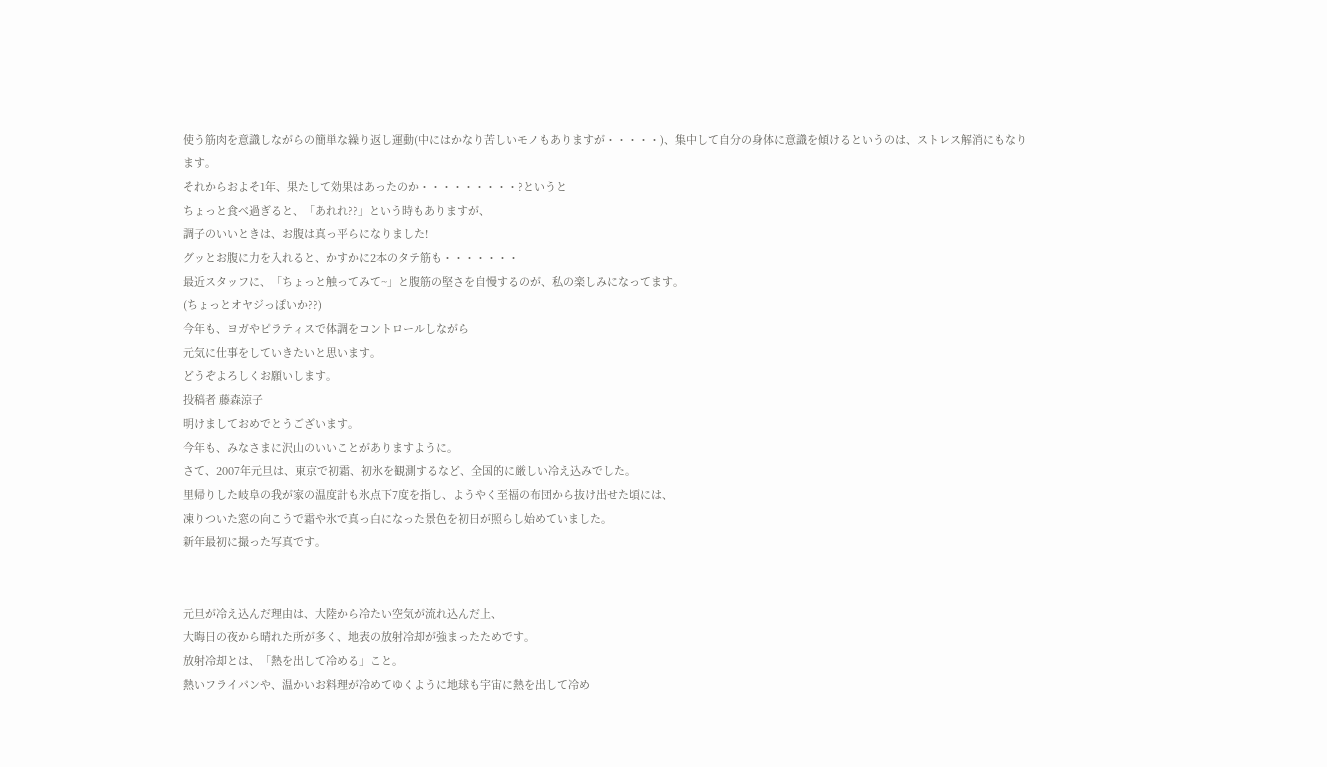使う筋肉を意識しながらの簡単な繰り返し運動(中にはかなり苦しいモノもありますが・・・・・)、集中して自分の身体に意識を傾けるというのは、ストレス解消にもなります。
それからおよそ1年、果たして効果はあったのか・・・・・・・・・?というと
ちょっと食べ過ぎると、「あれれ??」という時もありますが、
調子のいいときは、お腹は真っ平らになりました!
グッとお腹に力を入れると、かすかに2本のタテ筋も・・・・・・・
最近スタッフに、「ちょっと触ってみて~」と腹筋の堅さを自慢するのが、私の楽しみになってます。
(ちょっとオヤジっぽいか??)
今年も、ヨガやピラティスで体調をコントロールしながら
元気に仕事をしていきたいと思います。
どうぞよろしくお願いします。
投稿者 藤森涼子
明けましておめでとうございます。
今年も、みなさまに沢山のいいことがありますように。
さて、2007年元旦は、東京で初霜、初氷を観測するなど、全国的に厳しい冷え込みでした。
里帰りした岐阜の我が家の温度計も氷点下7度を指し、ようやく至福の布団から抜け出せた頃には、
凍りついた窓の向こうで霜や氷で真っ白になった景色を初日が照らし始めていました。
新年最初に撮った写真です。


元旦が冷え込んだ理由は、大陸から冷たい空気が流れ込んだ上、
大晦日の夜から晴れた所が多く、地表の放射冷却が強まったためです。
放射冷却とは、「熱を出して冷める」こと。
熱いフライパンや、温かいお料理が冷めてゆくように地球も宇宙に熱を出して冷め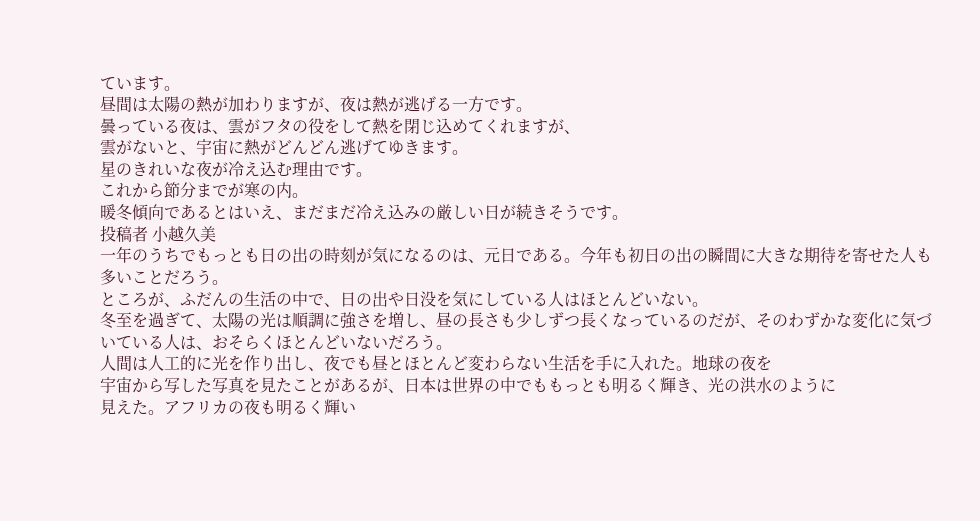ています。
昼間は太陽の熱が加わりますが、夜は熱が逃げる一方です。
曇っている夜は、雲がフタの役をして熱を閉じ込めてくれますが、
雲がないと、宇宙に熱がどんどん逃げてゆきます。
星のきれいな夜が冷え込む理由です。
これから節分までが寒の内。
暖冬傾向であるとはいえ、まだまだ冷え込みの厳しい日が続きそうです。
投稿者 小越久美
一年のうちでもっとも日の出の時刻が気になるのは、元日である。今年も初日の出の瞬間に大きな期待を寄せた人も多いことだろう。
ところが、ふだんの生活の中で、日の出や日没を気にしている人はほとんどいない。
冬至を過ぎて、太陽の光は順調に強さを増し、昼の長さも少しずつ長くなっているのだが、そのわずかな変化に気づいている人は、おそらくほとんどいないだろう。
人間は人工的に光を作り出し、夜でも昼とほとんど変わらない生活を手に入れた。地球の夜を
宇宙から写した写真を見たことがあるが、日本は世界の中でももっとも明るく輝き、光の洪水のように
見えた。アフリカの夜も明るく輝い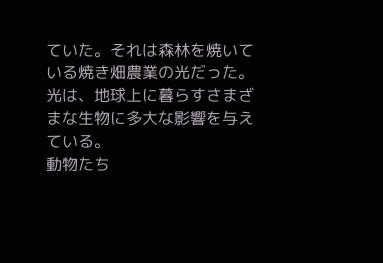ていた。それは森林を焼いている焼き畑農業の光だった。
光は、地球上に暮らすさまざまな生物に多大な影響を与えている。
動物たち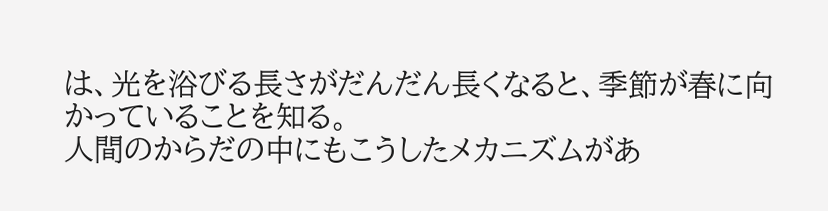は、光を浴びる長さがだんだん長くなると、季節が春に向かっていることを知る。
人間のからだの中にもこうしたメカニズムがあ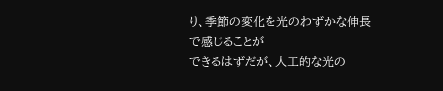り、季節の変化を光のわずかな伸長で感じることが
できるはずだが、人工的な光の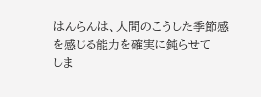はんらんは、人間のこうした季節感を感じる能力を確実に鈍らせて
しま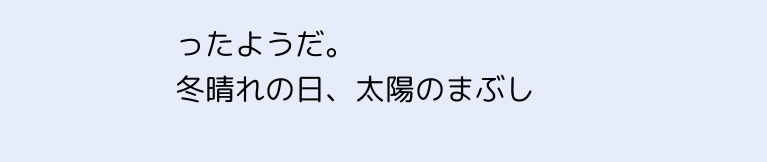ったようだ。
冬晴れの日、太陽のまぶし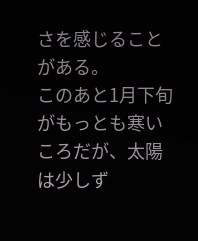さを感じることがある。
このあと1月下旬がもっとも寒いころだが、太陽は少しず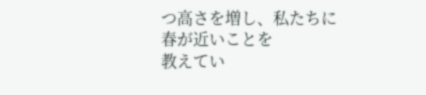つ高さを増し、私たちに春が近いことを
教えてい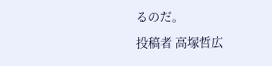るのだ。
投稿者 高塚哲広